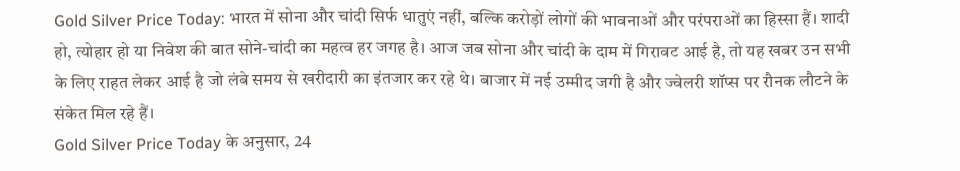Gold Silver Price Today: भारत में सोना और चांदी सिर्फ धातुएं नहीं, बल्कि करोड़ों लोगों की भावनाओं और परंपराओं का हिस्सा हैं। शादी हो, त्योहार हो या निवेश की बात सोने-चांदी का महत्व हर जगह है। आज जब सोना और चांदी के दाम में गिरावट आई है, तो यह खबर उन सभी के लिए राहत लेकर आई है जो लंबे समय से खरीदारी का इंतजार कर रहे थे। बाजार में नई उम्मीद जगी है और ज्वेलरी शॉप्स पर रौनक लौटने के संकेत मिल रहे हैं।
Gold Silver Price Today के अनुसार, 24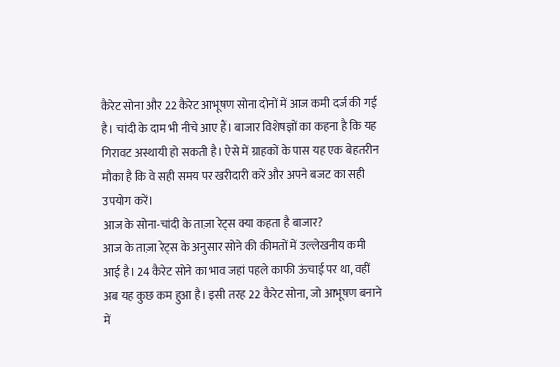कैरेट सोना और 22 कैरेट आभूषण सोना दोनों में आज कमी दर्ज की गई है। चांदी के दाम भी नीचे आए हैं। बाजार विशेषज्ञों का कहना है कि यह गिरावट अस्थायी हो सकती है। ऐसे में ग्राहकों के पास यह एक बेहतरीन मौका है कि वे सही समय पर खरीदारी करें और अपने बजट का सही उपयोग करें।
आज के सोना-चांदी के ताज़ा रेट्स क्या कहता है बाजार?
आज के ताज़ा रेट्स के अनुसार सोने की कीमतों में उल्लेखनीय कमी आई है। 24 कैरेट सोने का भाव जहां पहले काफी ऊंचाई पर था, वहीं अब यह कुछ कम हुआ है। इसी तरह 22 कैरेट सोना, जो आभूषण बनाने में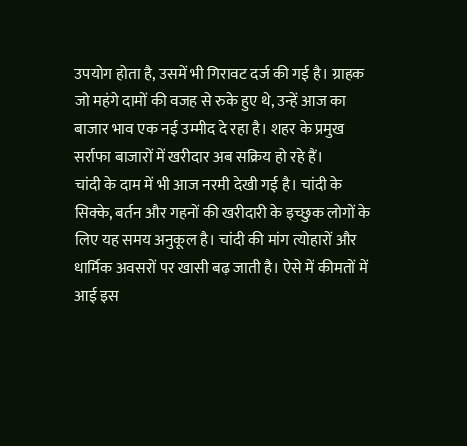उपयोग होता है, उसमें भी गिरावट दर्ज की गई है। ग्राहक जो महंगे दामों की वजह से रुके हुए थे, उन्हें आज का बाजार भाव एक नई उम्मीद दे रहा है। शहर के प्रमुख सर्राफा बाजारों में खरीदार अब सक्रिय हो रहे हैं।
चांदी के दाम में भी आज नरमी देखी गई है। चांदी के सिक्के, बर्तन और गहनों की खरीदारी के इच्छुक लोगों के लिए यह समय अनुकूल है। चांदी की मांग त्योहारों और धार्मिक अवसरों पर खासी बढ़ जाती है। ऐसे में कीमतों में आई इस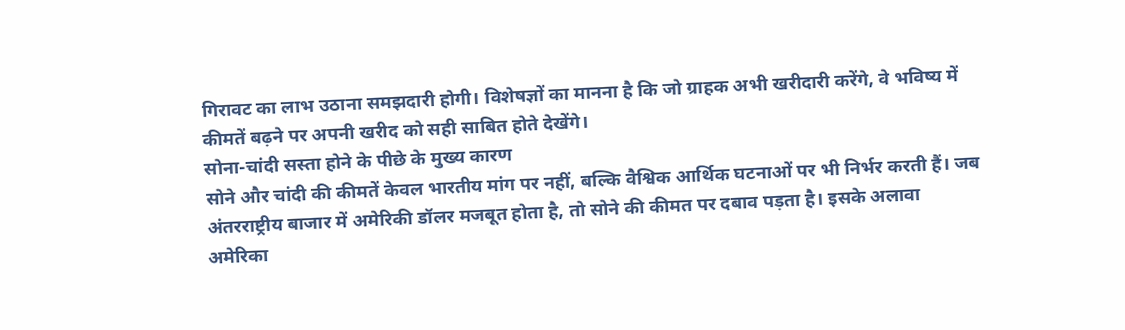गिरावट का लाभ उठाना समझदारी होगी। विशेषज्ञों का मानना है कि जो ग्राहक अभी खरीदारी करेंगे, वे भविष्य में कीमतें बढ़ने पर अपनी खरीद को सही साबित होते देखेंगे।
सोना-चांदी सस्ता होने के पीछे के मुख्य कारण
सोने और चांदी की कीमतें केवल भारतीय मांग पर नहीं, बल्कि वैश्विक आर्थिक घटनाओं पर भी निर्भर करती हैं। जब अंतरराष्ट्रीय बाजार में अमेरिकी डॉलर मजबूत होता है, तो सोने की कीमत पर दबाव पड़ता है। इसके अलावा अमेरिका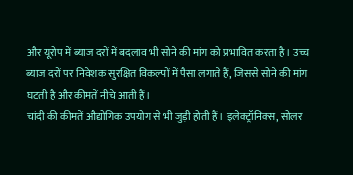और यूरोप में ब्याज दरों में बदलाव भी सोने की मांग को प्रभावित करता है। उच्च ब्याज दरों पर निवेशक सुरक्षित विकल्पों में पैसा लगाते हैं, जिससे सोने की मांग घटती है और कीमतें नीचे आती हैं।
चांदी की कीमतें औद्योगिक उपयोग से भी जुड़ी होती हैं। इलेक्ट्रॉनिक्स, सोलर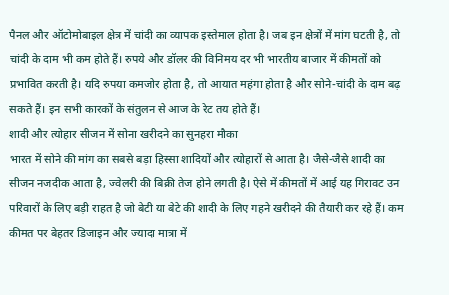पैनल और ऑटोमोबाइल क्षेत्र में चांदी का व्यापक इस्तेमाल होता है। जब इन क्षेत्रों में मांग घटती है, तो चांदी के दाम भी कम होते हैं। रुपये और डॉलर की विनिमय दर भी भारतीय बाजार में कीमतों को प्रभावित करती है। यदि रुपया कमजोर होता है, तो आयात महंगा होता है और सोने-चांदी के दाम बढ़ सकते हैं। इन सभी कारकों के संतुलन से आज के रेट तय होते हैं।
शादी और त्योहार सीजन में सोना खरीदने का सुनहरा मौका
भारत में सोने की मांग का सबसे बड़ा हिस्सा शादियों और त्योहारों से आता है। जैसे-जैसे शादी का सीजन नजदीक आता है, ज्वेलरी की बिक्री तेज होने लगती है। ऐसे में कीमतों में आई यह गिरावट उन परिवारों के लिए बड़ी राहत है जो बेटी या बेटे की शादी के लिए गहने खरीदने की तैयारी कर रहे हैं। कम कीमत पर बेहतर डिजाइन और ज्यादा मात्रा में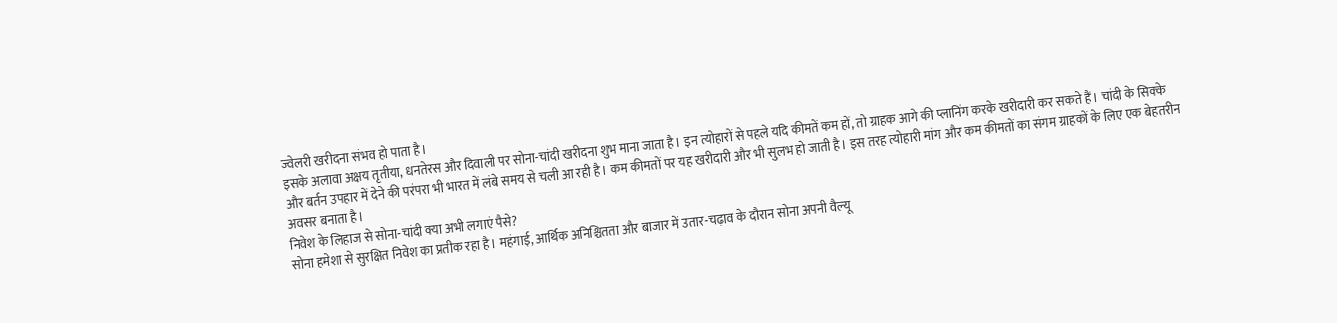ज्वेलरी खरीदना संभव हो पाता है।
इसके अलावा अक्षय तृतीया, धनतेरस और दिवाली पर सोना-चांदी खरीदना शुभ माना जाता है। इन त्योहारों से पहले यदि कीमतें कम हों, तो ग्राहक आगे की प्लानिंग करके खरीदारी कर सकते हैं। चांदी के सिक्के और बर्तन उपहार में देने की परंपरा भी भारत में लंबे समय से चली आ रही है। कम कीमतों पर यह खरीदारी और भी सुलभ हो जाती है। इस तरह त्योहारी मांग और कम कीमतों का संगम ग्राहकों के लिए एक बेहतरीन अवसर बनाता है।
निवेश के लिहाज से सोना-चांदी क्या अभी लगाएं पैसे?
सोना हमेशा से सुरक्षित निवेश का प्रतीक रहा है। महंगाई, आर्थिक अनिश्चितता और बाजार में उतार-चढ़ाव के दौरान सोना अपनी वैल्यू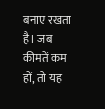बनाए रखता है। जब कीमतें कम हों, तो यह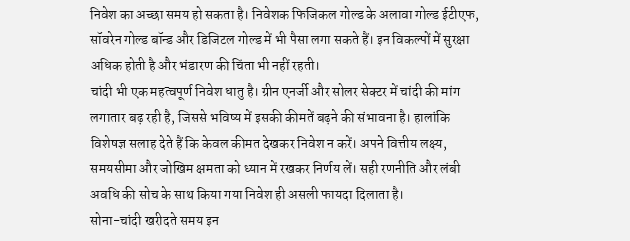निवेश का अच्छा समय हो सकता है। निवेशक फिजिकल गोल्ड के अलावा गोल्ड ईटीएफ, सॉवरेन गोल्ड बॉन्ड और डिजिटल गोल्ड में भी पैसा लगा सकते हैं। इन विकल्पों में सुरक्षा अधिक होती है और भंडारण की चिंता भी नहीं रहती।
चांदी भी एक महत्वपूर्ण निवेश धातु है। ग्रीन एनर्जी और सोलर सेक्टर में चांदी की मांग लगातार बढ़ रही है, जिससे भविष्य में इसकी कीमतें बढ़ने की संभावना है। हालांकि विशेषज्ञ सलाह देते हैं कि केवल कीमत देखकर निवेश न करें। अपने वित्तीय लक्ष्य, समयसीमा और जोखिम क्षमता को ध्यान में रखकर निर्णय लें। सही रणनीति और लंबी अवधि की सोच के साथ किया गया निवेश ही असली फायदा दिलाता है।
सोना-चांदी खरीदते समय इन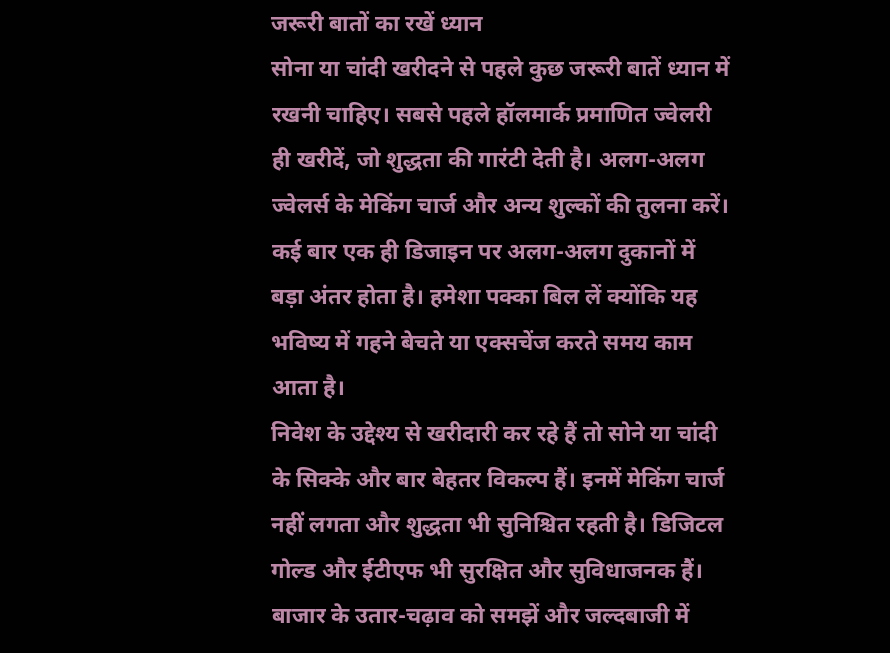जरूरी बातों का रखें ध्यान
सोना या चांदी खरीदने से पहले कुछ जरूरी बातें ध्यान में रखनी चाहिए। सबसे पहले हॉलमार्क प्रमाणित ज्वेलरी ही खरीदें, जो शुद्धता की गारंटी देती है। अलग-अलग ज्वेलर्स के मेकिंग चार्ज और अन्य शुल्कों की तुलना करें। कई बार एक ही डिजाइन पर अलग-अलग दुकानों में बड़ा अंतर होता है। हमेशा पक्का बिल लें क्योंकि यह भविष्य में गहने बेचते या एक्सचेंज करते समय काम आता है।
निवेश के उद्देश्य से खरीदारी कर रहे हैं तो सोने या चांदी के सिक्के और बार बेहतर विकल्प हैं। इनमें मेकिंग चार्ज नहीं लगता और शुद्धता भी सुनिश्चित रहती है। डिजिटल गोल्ड और ईटीएफ भी सुरक्षित और सुविधाजनक हैं। बाजार के उतार-चढ़ाव को समझें और जल्दबाजी में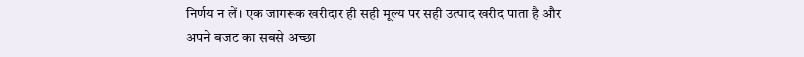निर्णय न लें। एक जागरूक खरीदार ही सही मूल्य पर सही उत्पाद खरीद पाता है और अपने बजट का सबसे अच्छा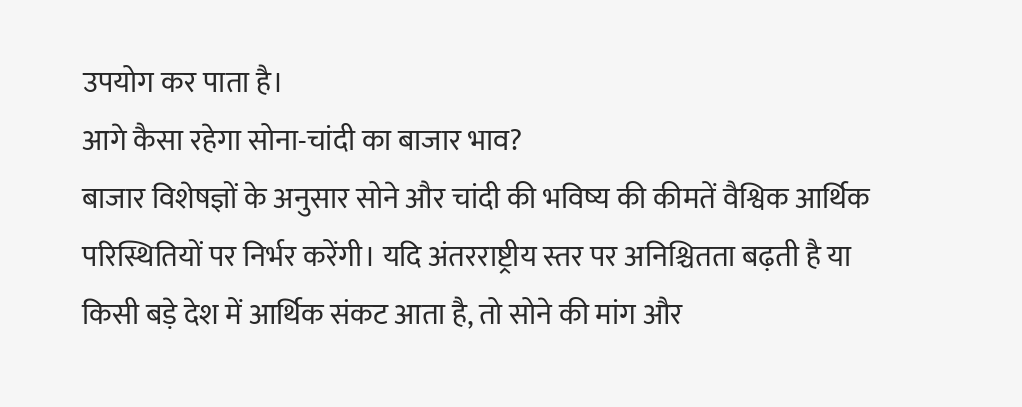उपयोग कर पाता है।
आगे कैसा रहेगा सोना-चांदी का बाजार भाव?
बाजार विशेषज्ञों के अनुसार सोने और चांदी की भविष्य की कीमतें वैश्विक आर्थिक परिस्थितियों पर निर्भर करेंगी। यदि अंतरराष्ट्रीय स्तर पर अनिश्चितता बढ़ती है या किसी बड़े देश में आर्थिक संकट आता है, तो सोने की मांग और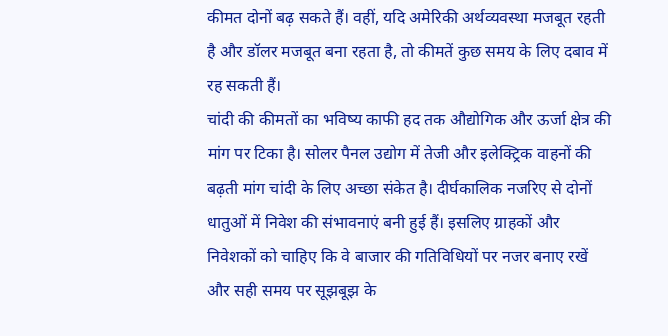कीमत दोनों बढ़ सकते हैं। वहीं, यदि अमेरिकी अर्थव्यवस्था मजबूत रहती है और डॉलर मजबूत बना रहता है, तो कीमतें कुछ समय के लिए दबाव में रह सकती हैं।
चांदी की कीमतों का भविष्य काफी हद तक औद्योगिक और ऊर्जा क्षेत्र की मांग पर टिका है। सोलर पैनल उद्योग में तेजी और इलेक्ट्रिक वाहनों की बढ़ती मांग चांदी के लिए अच्छा संकेत है। दीर्घकालिक नजरिए से दोनों धातुओं में निवेश की संभावनाएं बनी हुई हैं। इसलिए ग्राहकों और निवेशकों को चाहिए कि वे बाजार की गतिविधियों पर नजर बनाए रखें और सही समय पर सूझबूझ के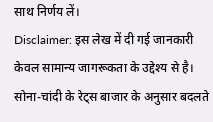साथ निर्णय लें।
Disclaimer: इस लेख में दी गई जानकारी केवल सामान्य जागरूकता के उद्देश्य से है। सोना-चांदी के रेट्स बाजार के अनुसार बदलते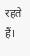रहते हैं।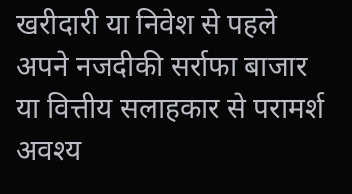खरीदारी या निवेश से पहले अपने नजदीकी सर्राफा बाजार या वित्तीय सलाहकार से परामर्श अवश्य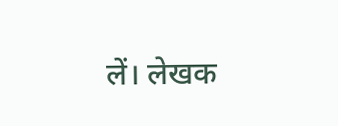लें। लेखक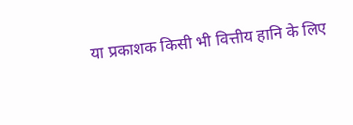या प्रकाशक किसी भी वित्तीय हानि के लिए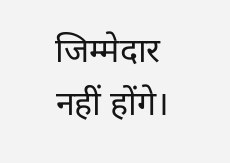जिम्मेदार नहीं होंगे।